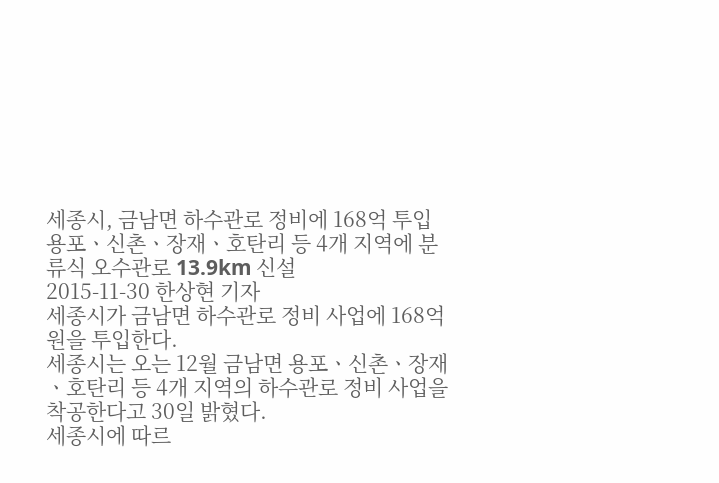세종시, 금남면 하수관로 정비에 168억 투입
용포ㆍ신촌ㆍ장재ㆍ호탄리 등 4개 지역에 분류식 오수관로 13.9km 신설
2015-11-30 한상현 기자
세종시가 금남면 하수관로 정비 사업에 168억 원을 투입한다.
세종시는 오는 12월 금남면 용포ㆍ신촌ㆍ장재ㆍ호탄리 등 4개 지역의 하수관로 정비 사업을 착공한다고 30일 밝혔다.
세종시에 따르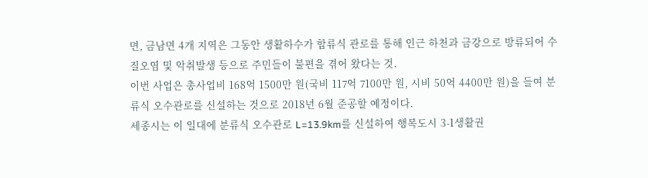면, 금남면 4개 지역은 그동안 생활하수가 합류식 관로를 통해 인근 하천과 금강으로 방류되어 수질오염 및 악취발생 등으로 주민들이 불편을 겪어 왔다는 것.
이번 사업은 총사업비 168억 1500만 원(국비 117억 7100만 원, 시비 50억 4400만 원)을 들여 분류식 오수관로를 신설하는 것으로 2018년 6월 준공할 예정이다.
세종시는 이 일대에 분류식 오수관로 L=13.9km를 신설하여 행복도시 3-1생활권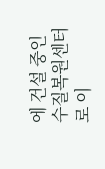에 건설 중인 수질복원센터로 이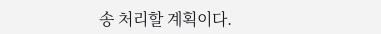송 처리할 계획이다.